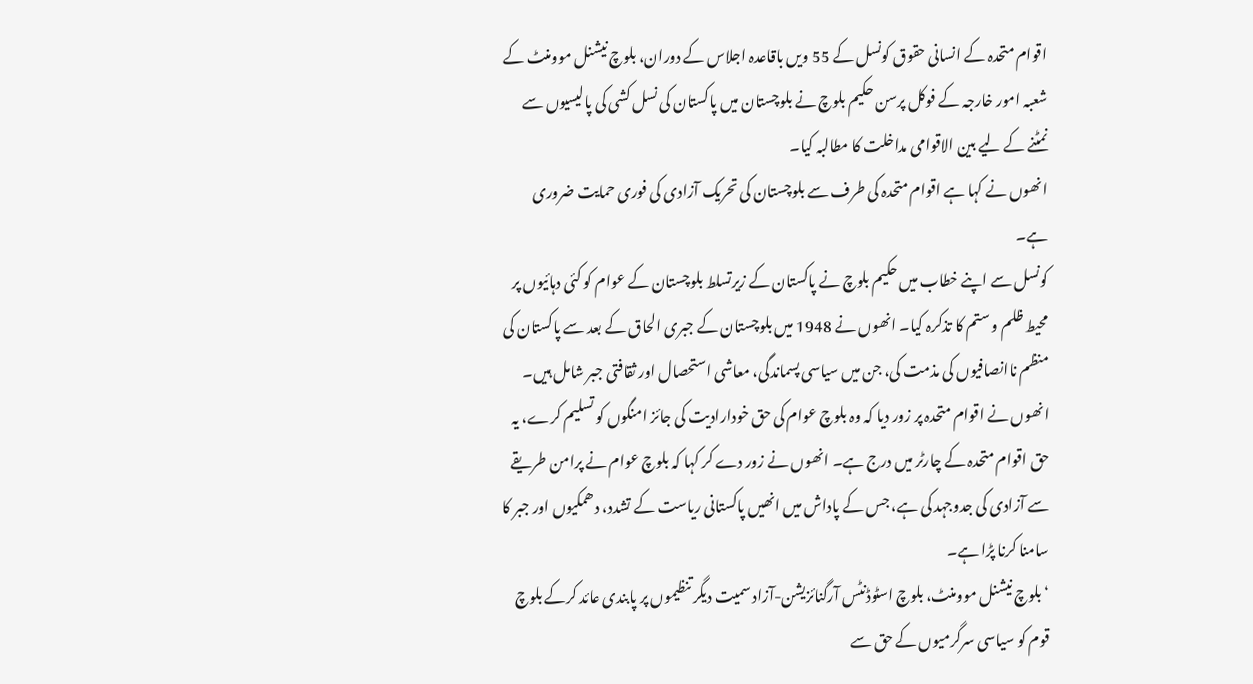اقوام متحدہ کے انسانی حقوق کونسل کے 55 ویں باقاعدہ اجلاس کے دوران، بلوچ نیشنل موومنٹ کے شعبہ امور خارجہ کے فوکل پرسن حکیم بلوچ نے بلوچستان میں پاکستان کی نسل کشی کی پالیسیوں سے نمٹنے کے لیے بین الاقوامی مداخلت کا مطالبہ کیا۔
انھوں نے کہا ہے اقوام متحدہ کی طرف سے بلوچستان کی تحریک آزادی کی فوری حمایت ضروری ہے۔
کونسل سے اپنے خطاب میں حکیم بلوچ نے پاکستان کے زیرتسلط بلوچستان کے عوام کو کئی دہائیوں پر محیط ظلم و ستم کا تذکرہ کیا۔ انھوں نے 1948 میں بلوچستان کے جبری الحاق کے بعد سے پاکستان کی منظم ناانصافیوں کی مذمت کی، جن میں سیاسی پسماندگی، معاشی استحصال اور ثقافتی جبر شامل ہیں۔
انھوں نے اقوام متحدہ پر زور دیا کہ وہ بلوچ عوام کی حق خودارادیت کی جائز امنگوں کو تسلیم کرے، یہ حق اقوام متحدہ کے چارٹر میں درج ہے۔ انھوں نے زور دے کر کہا کہ بلوچ عوام نے پرامن طریقے سے آزادی کی جدوجہد کی ہے، جس کے پاداش میں انھیں پاکستانی ریاست کے تشدد، دھمکیوں اور جبر کا سامنا کرنا پڑا ہے۔
‘بلوچ نیشنل موومنٹ، بلوچ اسٹوڈنٹس آرگنائزیشن-آزاد سمیت دیگر تنظیموں پر پابندی عائد کرکے بلوچ قوم کو سیاسی سرگرمیوں کے حق سے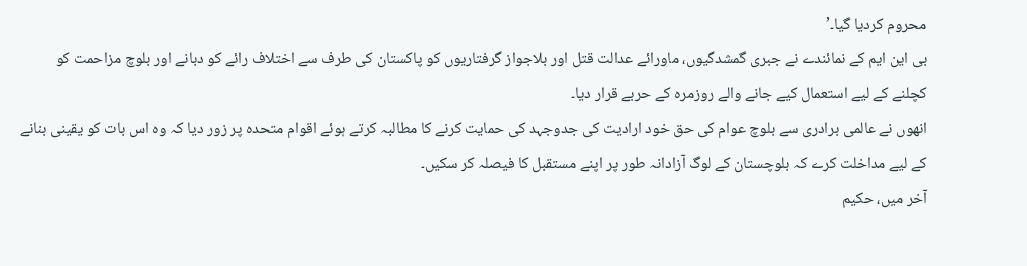محروم کردیا گیا۔’
بی این ایم کے نمائندے نے جبری گمشدگیوں، ماورائے عدالت قتل اور بلاجواز گرفتاریوں کو پاکستان کی طرف سے اختلاف رائے کو دبانے اور بلوچ مزاحمت کو کچلنے کے لیے استعمال کیے جانے والے روزمرہ کے حربے قرار دیا۔
انھوں نے عالمی برادری سے بلوچ عوام کی حق خود ارادیت کی جدوجہد کی حمایت کرنے کا مطالبہ کرتے ہوئے اقوام متحدہ پر زور دیا کہ وہ اس بات کو یقینی بنانے کے لیے مداخلت کرے کہ بلوچستان کے لوگ آزادانہ طور پر اپنے مستقبل کا فیصلہ کر سکیں۔
آخر میں، حکیم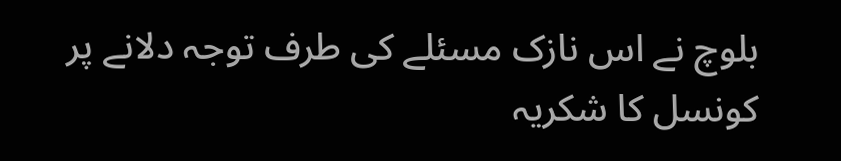بلوچ نے اس نازک مسئلے کی طرف توجہ دلانے پر کونسل کا شکریہ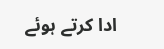ادا کرتے ہوئے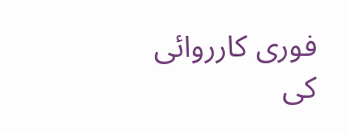فوری کارروائی کی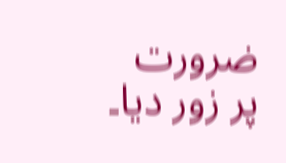ضرورت پر زور دیا۔